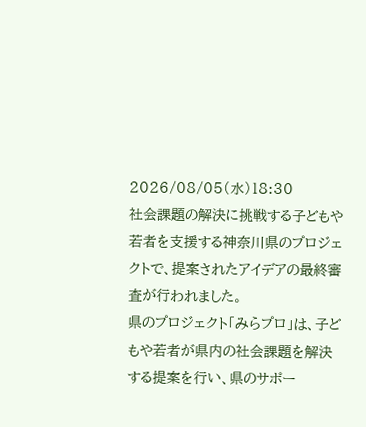2026/08/05(水)18:30
社会課題の解決に挑戦する子どもや若者を支援する神奈川県のプロジェクトで、提案されたアイデアの最終審査が行われました。
県のプロジェクト「みらプロ」は、子どもや若者が県内の社会課題を解決する提案を行い、県のサポー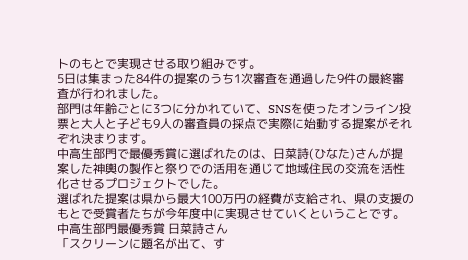トのもとで実現させる取り組みです。
5日は集まった84件の提案のうち1次審査を通過した9件の最終審査が行われました。
部門は年齢ごとに3つに分かれていて、SNSを使ったオンライン投票と大人と子ども9人の審査員の採点で実際に始動する提案がそれぞれ決まります。
中高生部門で最優秀賞に選ばれたのは、日菜詩(ひなた)さんが提案した神輿の製作と祭りでの活用を通じて地域住民の交流を活性化させるプロジェクトでした。
選ばれた提案は県から最大100万円の経費が支給され、県の支援のもとで受賞者たちが今年度中に実現させていくということです。
中高生部門最優秀賞 日菜詩さん
「スクリーンに題名が出て、す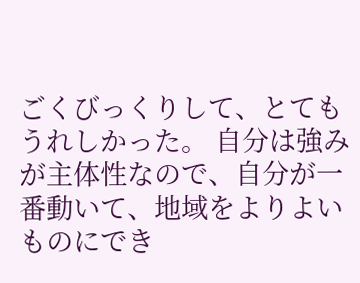ごくびっくりして、とてもうれしかった。 自分は強みが主体性なので、自分が一番動いて、地域をよりよいものにでき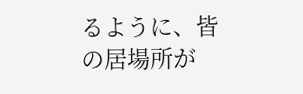るように、皆の居場所が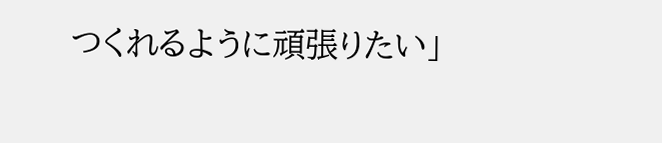つくれるように頑張りたい」